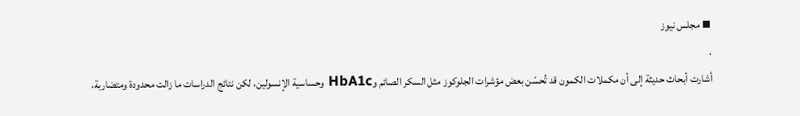▪ مجلس نيوز
.
أشارت أبحاث حديثة إلى أن مكملات الكمون قد تُحسّن بعض مؤشرات الجلوكوز مثل السكر الصائم وHbA1c وحساسية الإنسولين، لكن نتائج الدراسات ما زالت محدودة ومتضاربة،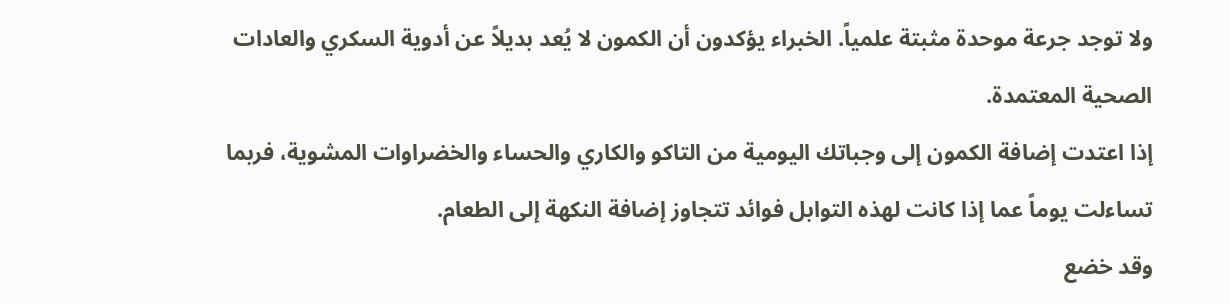ولا توجد جرعة موحدة مثبتة علمياً. الخبراء يؤكدون أن الكمون لا يُعد بديلاً عن أدوية السكري والعادات الصحية المعتمدة.
إذا اعتدت إضافة الكمون إلى وجباتك اليومية من التاكو والكاري والحساء والخضراوات المشوية، فربما تساءلت يوماً عما إذا كانت لهذه التوابل فوائد تتجاوز إضافة النكهة إلى الطعام.
وقد خضع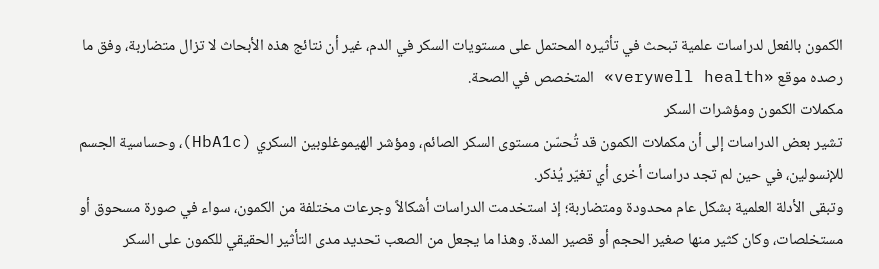الكمون بالفعل لدراسات علمية تبحث في تأثيره المحتمل على مستويات السكر في الدم، غير أن نتائج هذه الأبحاث لا تزال متضاربة، وفق ما رصده موقع «verywell health» المتخصص في الصحة.
مكملات الكمون ومؤشرات السكر
تشير بعض الدراسات إلى أن مكملات الكمون قد تُحسّن مستوى السكر الصائم، ومؤشر الهيموغلوبين السكري (HbA1c)، وحساسية الجسم للإنسولين، في حين لم تجد دراسات أخرى أي تغيّر يُذكر.
وتبقى الأدلة العلمية بشكل عام محدودة ومتضاربة؛ إذ استخدمت الدراسات أشكالاً وجرعات مختلفة من الكمون، سواء في صورة مسحوق أو مستخلصات، وكان كثير منها صغير الحجم أو قصير المدة. وهذا ما يجعل من الصعب تحديد مدى التأثير الحقيقي للكمون على السكر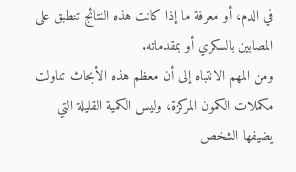في الدم، أو معرفة ما إذا كانت هذه النتائج تنطبق على المصابين بالسكري أو بمقدماته.
ومن المهم الانتباه إلى أن معظم هذه الأبحاث تناولت مكملات الكمون المركزة، وليس الكمية القليلة التي يضيفها الشخص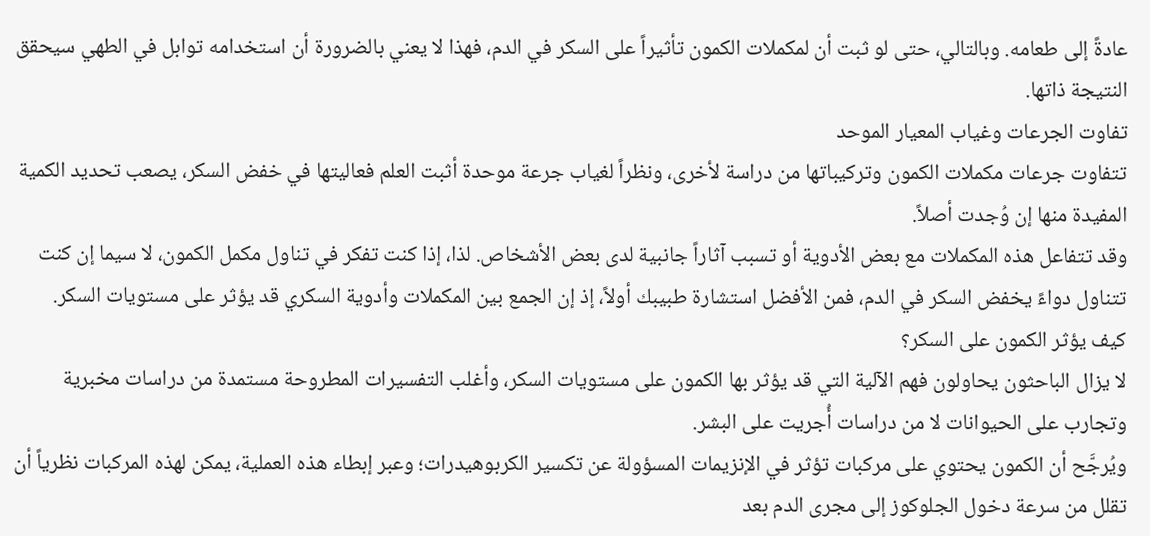عادةً إلى طعامه. وبالتالي، حتى لو ثبت أن لمكملات الكمون تأثيراً على السكر في الدم، فهذا لا يعني بالضرورة أن استخدامه توابل في الطهي سيحقق النتيجة ذاتها.
تفاوت الجرعات وغياب المعيار الموحد
تتفاوت جرعات مكملات الكمون وتركيباتها من دراسة لأخرى، ونظراً لغياب جرعة موحدة أثبت العلم فعاليتها في خفض السكر، يصعب تحديد الكمية المفيدة منها إن وُجدت أصلاً.
وقد تتفاعل هذه المكملات مع بعض الأدوية أو تسبب آثاراً جانبية لدى بعض الأشخاص. لذا، إذا كنت تفكر في تناول مكمل الكمون، لا سيما إن كنت تتناول دواءً يخفض السكر في الدم، فمن الأفضل استشارة طبيبك أولاً، إذ إن الجمع بين المكملات وأدوية السكري قد يؤثر على مستويات السكر.
كيف يؤثر الكمون على السكر؟
لا يزال الباحثون يحاولون فهم الآلية التي قد يؤثر بها الكمون على مستويات السكر، وأغلب التفسيرات المطروحة مستمدة من دراسات مخبرية وتجارب على الحيوانات لا من دراسات أُجريت على البشر.
ويُرجَّح أن الكمون يحتوي على مركبات تؤثر في الإنزيمات المسؤولة عن تكسير الكربوهيدرات؛ وعبر إبطاء هذه العملية، يمكن لهذه المركبات نظرياً أن تقلل من سرعة دخول الجلوكوز إلى مجرى الدم بعد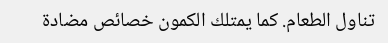تناول الطعام. كما يمتلك الكمون خصائص مضادة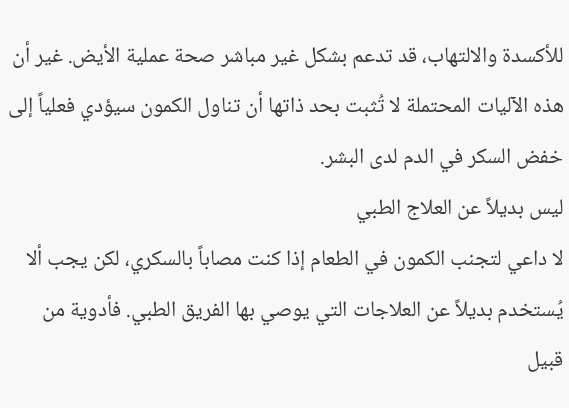للأكسدة والالتهاب، قد تدعم بشكل غير مباشر صحة عملية الأيض. غير أن هذه الآليات المحتملة لا تُثبت بحد ذاتها أن تناول الكمون سيؤدي فعلياً إلى خفض السكر في الدم لدى البشر.
ليس بديلاً عن العلاج الطبي
لا داعي لتجنب الكمون في الطعام إذا كنت مصاباً بالسكري، لكن يجب ألا يُستخدم بديلاً عن العلاجات التي يوصي بها الفريق الطبي. فأدوية من قبيل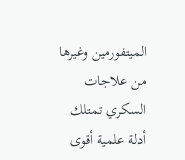الميتفورمين وغيرها من علاجات السكري تمتلك أدلة علمية أقوى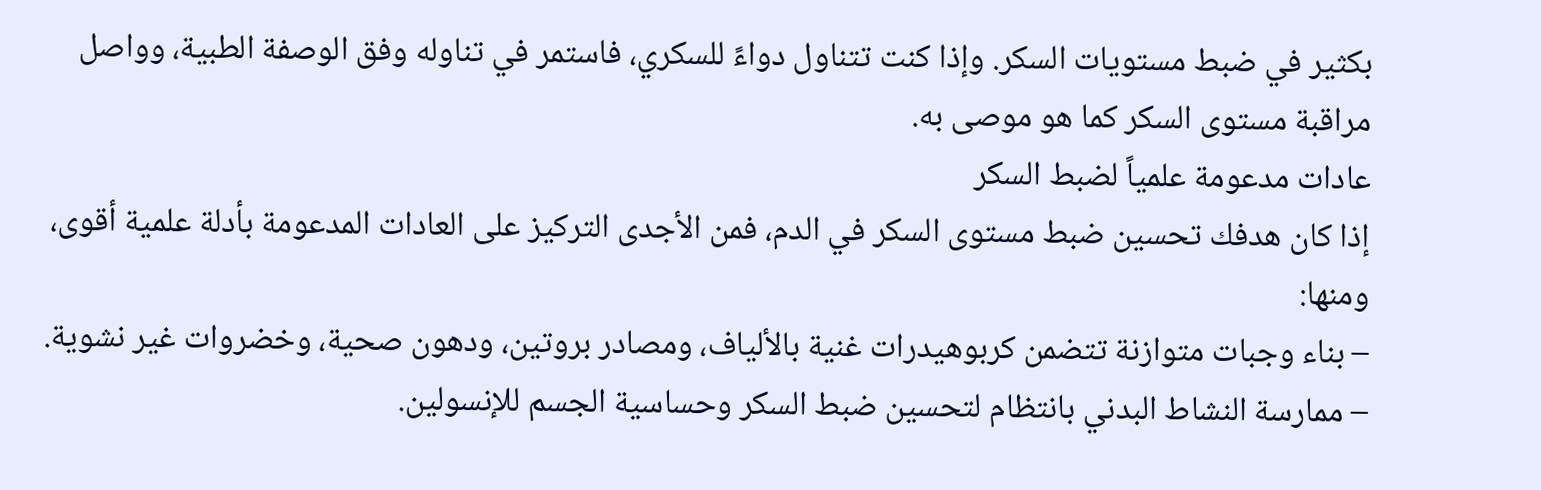بكثير في ضبط مستويات السكر. وإذا كنت تتناول دواءً للسكري، فاستمر في تناوله وفق الوصفة الطبية، وواصل مراقبة مستوى السكر كما هو موصى به.
عادات مدعومة علمياً لضبط السكر
إذا كان هدفك تحسين ضبط مستوى السكر في الدم، فمن الأجدى التركيز على العادات المدعومة بأدلة علمية أقوى، ومنها:
– بناء وجبات متوازنة تتضمن كربوهيدرات غنية بالألياف، ومصادر بروتين، ودهون صحية، وخضروات غير نشوية.
– ممارسة النشاط البدني بانتظام لتحسين ضبط السكر وحساسية الجسم للإنسولين.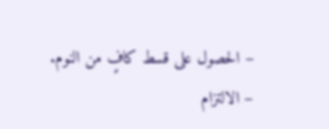– الحصول على قسط كافٍ من النوم.
– الالتزام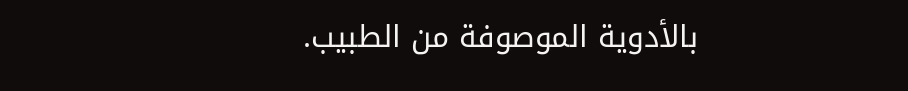بالأدوية الموصوفة من الطبيب.